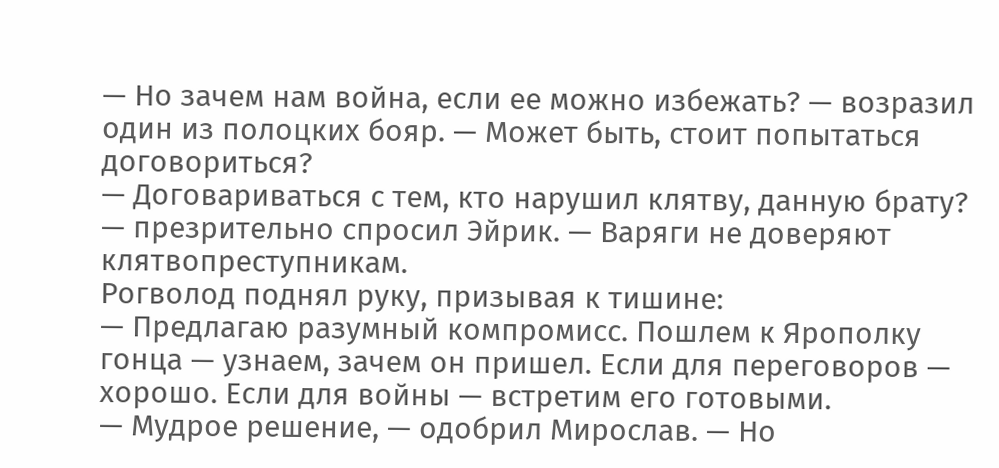— Но зачем нам война, если ее можно избежать? — возразил один из полоцких бояр. — Может быть, стоит попытаться договориться?
— Договариваться с тем, кто нарушил клятву, данную брату? — презрительно спросил Эйрик. — Варяги не доверяют клятвопреступникам.
Рогволод поднял руку, призывая к тишине:
— Предлагаю разумный компромисс. Пошлем к Ярополку гонца — узнаем, зачем он пришел. Если для переговоров — хорошо. Если для войны — встретим его готовыми.
— Мудрое решение, — одобрил Мирослав. — Но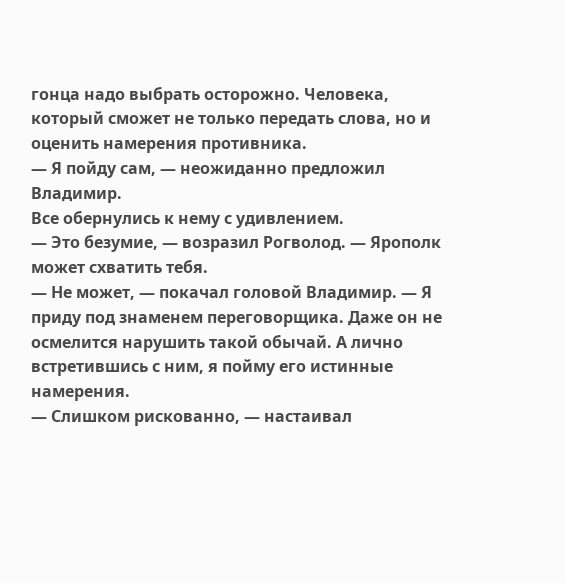гонца надо выбрать осторожно. Человека, который сможет не только передать слова, но и оценить намерения противника.
— Я пойду сам, — неожиданно предложил Владимир.
Все обернулись к нему с удивлением.
— Это безумие, — возразил Рогволод. — Ярополк может схватить тебя.
— Не может, — покачал головой Владимир. — Я приду под знаменем переговорщика. Даже он не осмелится нарушить такой обычай. А лично встретившись с ним, я пойму его истинные намерения.
— Слишком рискованно, — настаивал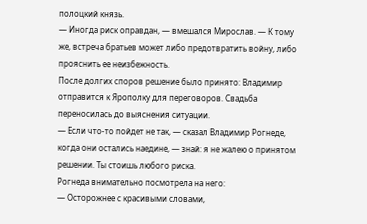полоцкий князь.
— Иногда риск оправдан, — вмешался Мирослав. — К тому же, встреча братьев может либо предотвратить войну, либо прояснить ее неизбежность.
После долгих споров решение было принято: Владимир отправится к Ярополку для переговоров. Свадьба переносилась до выяснения ситуации.
— Если что-то пойдет не так, — сказал Владимир Рогнеде, когда они остались наедине, — знай: я не жалею о принятом решении. Ты стоишь любого риска.
Рогнеда внимательно посмотрела на него:
— Осторожнее с красивыми словами,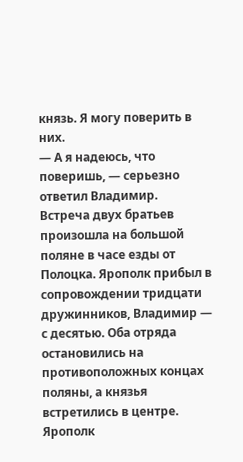князь. Я могу поверить в них.
— А я надеюсь, что поверишь, — серьезно ответил Владимир.
Встреча двух братьев произошла на большой поляне в часе езды от Полоцка. Ярополк прибыл в сопровождении тридцати дружинников, Владимир — с десятью. Оба отряда остановились на противоположных концах поляны, а князья встретились в центре.
Ярополк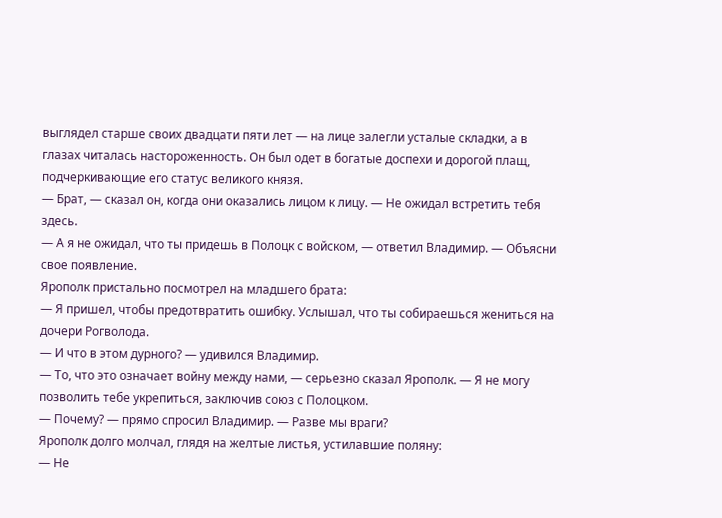выглядел старше своих двадцати пяти лет — на лице залегли усталые складки, а в глазах читалась настороженность. Он был одет в богатые доспехи и дорогой плащ, подчеркивающие его статус великого князя.
— Брат, — сказал он, когда они оказались лицом к лицу. — Не ожидал встретить тебя здесь.
— А я не ожидал, что ты придешь в Полоцк с войском, — ответил Владимир. — Объясни свое появление.
Ярополк пристально посмотрел на младшего брата:
— Я пришел, чтобы предотвратить ошибку. Услышал, что ты собираешься жениться на дочери Рогволода.
— И что в этом дурного? — удивился Владимир.
— То, что это означает войну между нами, — серьезно сказал Ярополк. — Я не могу позволить тебе укрепиться, заключив союз с Полоцком.
— Почему? — прямо спросил Владимир. — Разве мы враги?
Ярополк долго молчал, глядя на желтые листья, устилавшие поляну:
— Не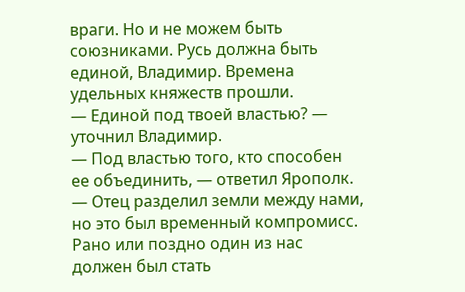враги. Но и не можем быть союзниками. Русь должна быть единой, Владимир. Времена удельных княжеств прошли.
— Единой под твоей властью? — уточнил Владимир.
— Под властью того, кто способен ее объединить, — ответил Ярополк. — Отец разделил земли между нами, но это был временный компромисс. Рано или поздно один из нас должен был стать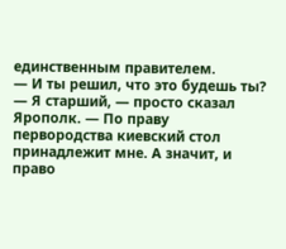единственным правителем.
— И ты решил, что это будешь ты?
— Я старший, — просто сказал Ярополк. — По праву первородства киевский стол принадлежит мне. А значит, и право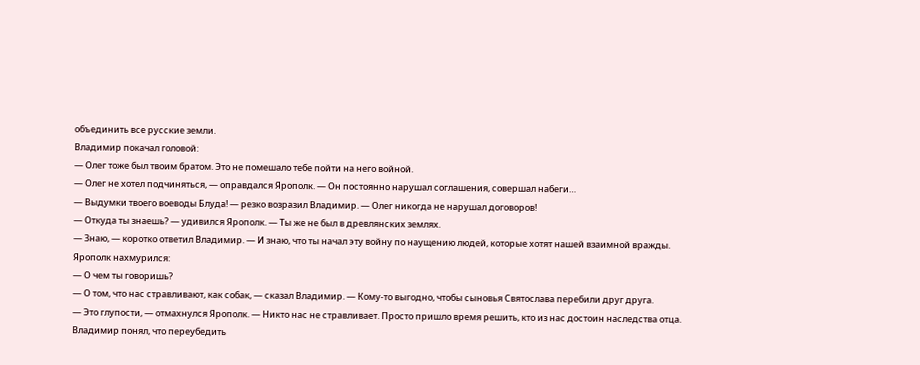объединить все русские земли.
Владимир покачал головой:
— Олег тоже был твоим братом. Это не помешало тебе пойти на него войной.
— Олег не хотел подчиняться, — оправдался Ярополк. — Он постоянно нарушал соглашения, совершал набеги…
— Выдумки твоего воеводы Блуда! — резко возразил Владимир. — Олег никогда не нарушал договоров!
— Откуда ты знаешь? — удивился Ярополк. — Ты же не был в древлянских землях.
— Знаю, — коротко ответил Владимир. — И знаю, что ты начал эту войну по наущению людей, которые хотят нашей взаимной вражды.
Ярополк нахмурился:
— О чем ты говоришь?
— О том, что нас стравливают, как собак, — сказал Владимир. — Кому-то выгодно, чтобы сыновья Святослава перебили друг друга.
— Это глупости, — отмахнулся Ярополк. — Никто нас не стравливает. Просто пришло время решить, кто из нас достоин наследства отца.
Владимир понял, что переубедить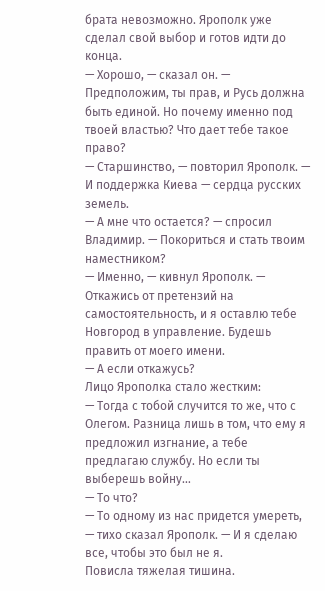брата невозможно. Ярополк уже сделал свой выбор и готов идти до конца.
— Хорошо, — сказал он. — Предположим, ты прав, и Русь должна быть единой. Но почему именно под твоей властью? Что дает тебе такое право?
— Старшинство, — повторил Ярополк. — И поддержка Киева — сердца русских земель.
— А мне что остается? — спросил Владимир. — Покориться и стать твоим наместником?
— Именно, — кивнул Ярополк. — Откажись от претензий на самостоятельность, и я оставлю тебе Новгород в управление. Будешь править от моего имени.
— А если откажусь?
Лицо Ярополка стало жестким:
— Тогда с тобой случится то же, что с Олегом. Разница лишь в том, что ему я предложил изгнание, а тебе предлагаю службу. Но если ты выберешь войну…
— То что?
— То одному из нас придется умереть, — тихо сказал Ярополк. — И я сделаю все, чтобы это был не я.
Повисла тяжелая тишина.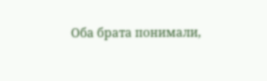Оба брата понимали,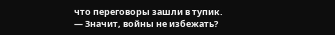что переговоры зашли в тупик.
— Значит, войны не избежать?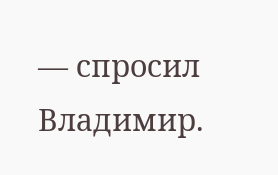— спросил Владимир.